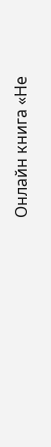Онлайн книга «Не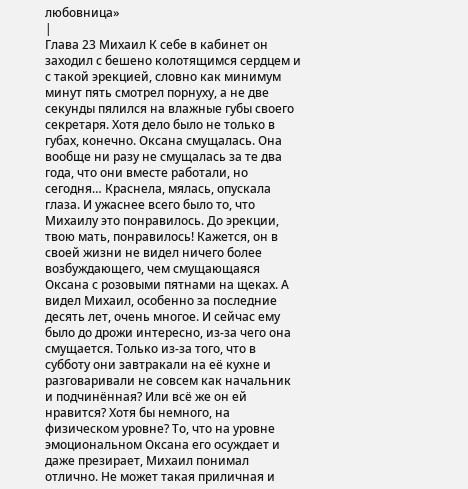любовница»
|
Глава 23 Михаил К себе в кабинет он заходил с бешено колотящимся сердцем и с такой эрекцией, словно как минимум минут пять смотрел порнуху, а не две секунды пялился на влажные губы своего секретаря. Хотя дело было не только в губах, конечно. Оксана смущалась. Она вообще ни разу не смущалась за те два года, что они вместе работали, но сегодня… Краснела, мялась, опускала глаза. И ужаснее всего было то, что Михаилу это понравилось. До эрекции, твою мать, понравилось! Кажется, он в своей жизни не видел ничего более возбуждающего, чем смущающаяся Оксана с розовыми пятнами на щеках. А видел Михаил, особенно за последние десять лет, очень многое. И сейчас ему было до дрожи интересно, из-за чего она смущается. Только из-за того, что в субботу они завтракали на её кухне и разговаривали не совсем как начальник и подчинённая? Или всё же он ей нравится? Хотя бы немного, на физическом уровне? То, что на уровне эмоциональном Оксана его осуждает и даже презирает, Михаил понимал отлично. Не может такая приличная и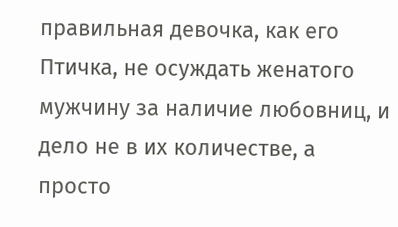правильная девочка, как его Птичка, не осуждать женатого мужчину за наличие любовниц, и дело не в их количестве, а просто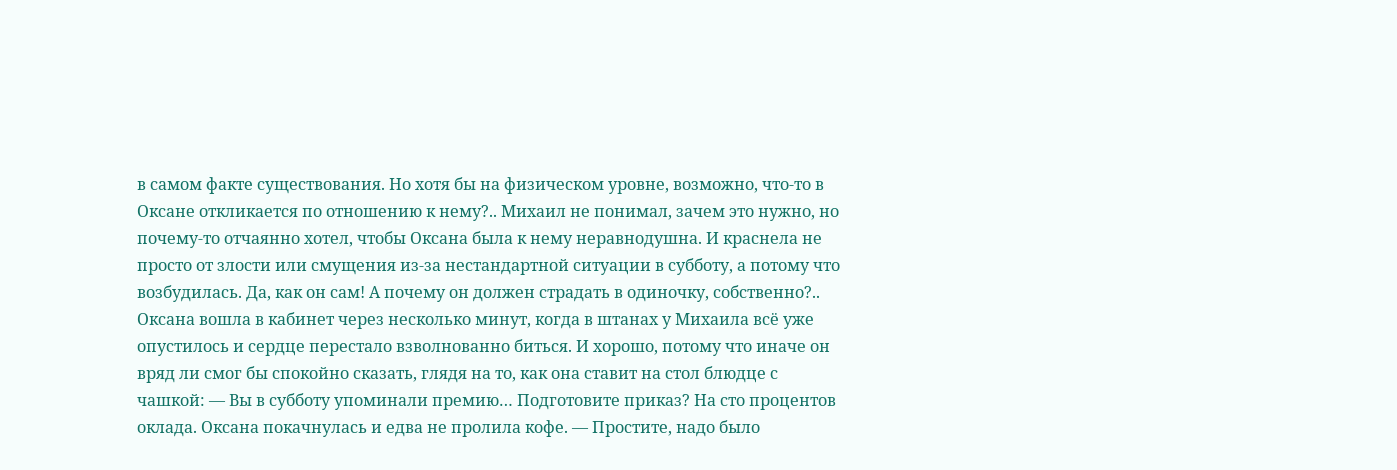в самом факте существования. Но хотя бы на физическом уровне, возможно, что-то в Оксане откликается по отношению к нему?.. Михаил не понимал, зачем это нужно, но почему-то отчаянно хотел, чтобы Оксана была к нему неравнодушна. И краснела не просто от злости или смущения из-за нестандартной ситуации в субботу, а потому что возбудилась. Да, как он сам! А почему он должен страдать в одиночку, собственно?.. Оксана вошла в кабинет через несколько минут, когда в штанах у Михаила всё уже опустилось и сердце перестало взволнованно биться. И хорошо, потому что иначе он вряд ли смог бы спокойно сказать, глядя на то, как она ставит на стол блюдце с чашкой: — Вы в субботу упоминали премию… Подготовите приказ? На сто процентов оклада. Оксана покачнулась и едва не пролила кофе. — Простите, надо было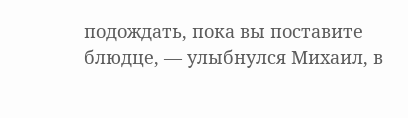подождать, пока вы поставите блюдце, — улыбнулся Михаил, в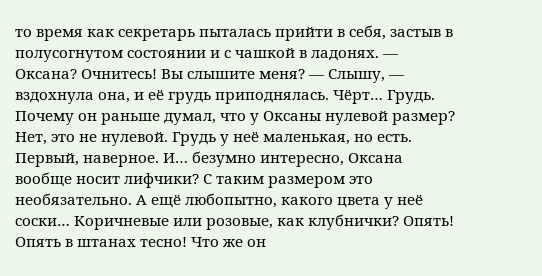то время как секретарь пыталась прийти в себя, застыв в полусогнутом состоянии и с чашкой в ладонях. — Оксана? Очнитесь! Вы слышите меня? — Слышу, — вздохнула она, и её грудь приподнялась. Чёрт… Грудь. Почему он раньше думал, что у Оксаны нулевой размер? Нет, это не нулевой. Грудь у неё маленькая, но есть. Первый, наверное. И… безумно интересно, Оксана вообще носит лифчики? С таким размером это необязательно. А ещё любопытно, какого цвета у неё соски… Коричневые или розовые, как клубнички? Опять! Опять в штанах тесно! Что же он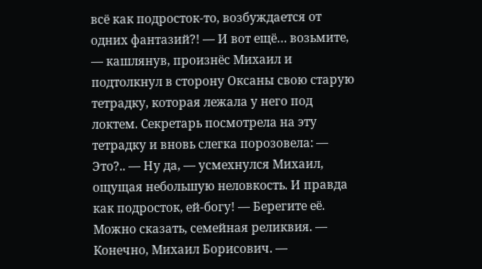всё как подросток-то, возбуждается от одних фантазий?! — И вот ещё… возьмите, — кашлянув, произнёс Михаил и подтолкнул в сторону Оксаны свою старую тетрадку, которая лежала у него под локтем. Секретарь посмотрела на эту тетрадку и вновь слегка порозовела: — Это?.. — Ну да, — усмехнулся Михаил, ощущая небольшую неловкость. И правда как подросток, ей-богу! — Берегите её. Можно сказать, семейная реликвия. — Конечно, Михаил Борисович. —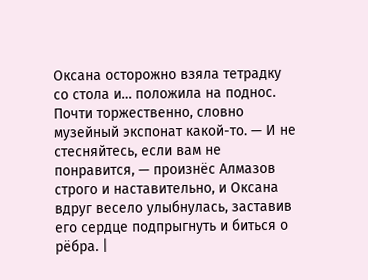Оксана осторожно взяла тетрадку со стола и… положила на поднос. Почти торжественно, словно музейный экспонат какой-то. — И не стесняйтесь, если вам не понравится, — произнёс Алмазов строго и наставительно, и Оксана вдруг весело улыбнулась, заставив его сердце подпрыгнуть и биться о рёбра. |